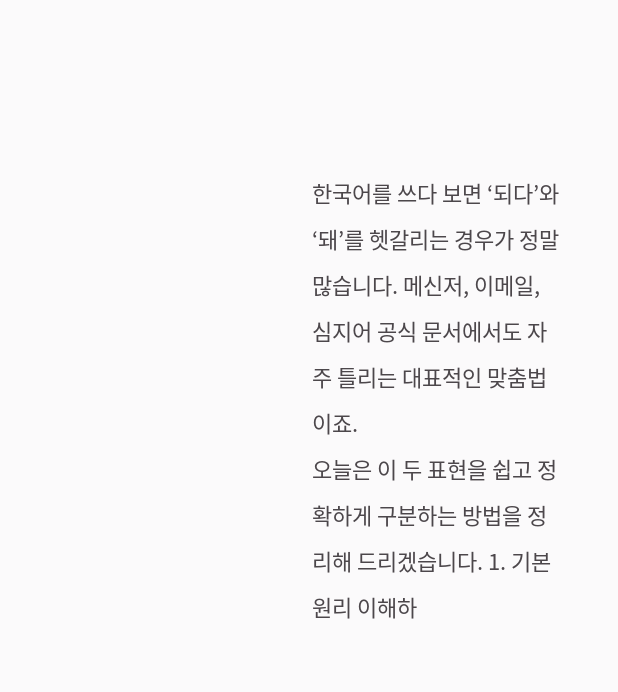한국어를 쓰다 보면 ‘되다’와 ‘돼’를 헷갈리는 경우가 정말 많습니다. 메신저, 이메일, 심지어 공식 문서에서도 자주 틀리는 대표적인 맞춤법이죠.
오늘은 이 두 표현을 쉽고 정확하게 구분하는 방법을 정리해 드리겠습니다. 1. 기본 원리 이해하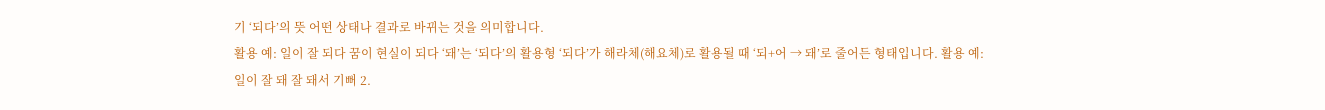기 ‘되다’의 뜻 어떤 상태나 결과로 바뀌는 것을 의미합니다.
활용 예: 일이 잘 되다 꿈이 현실이 되다 ‘돼’는 ‘되다’의 활용형 ‘되다’가 해라체(해요체)로 활용될 때 ‘되+어 → 돼’로 줄어든 형태입니다. 활용 예: 일이 잘 돼 잘 돼서 기뻐 2.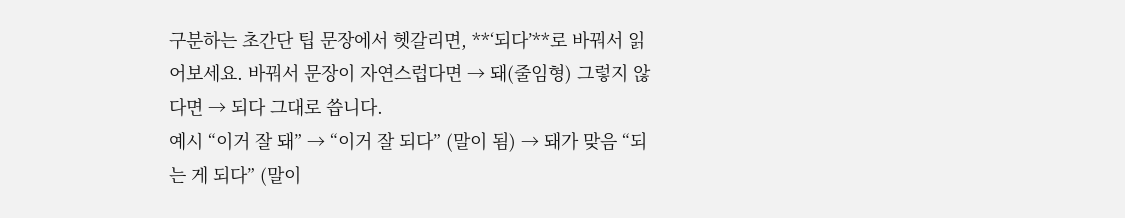구분하는 초간단 팁 문장에서 헷갈리면, **‘되다’**로 바꿔서 읽어보세요. 바꿔서 문장이 자연스럽다면 → 돼(줄임형) 그렇지 않다면 → 되다 그대로 씁니다.
예시 “이거 잘 돼” → “이거 잘 되다” (말이 됨) → 돼가 맞음 “되는 게 되다” (말이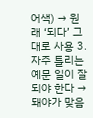어색) → 원래 ‘되다’ 그대로 사용 3. 자주 틀리는 예문 일이 잘 되야 한다 → 돼야가 맞음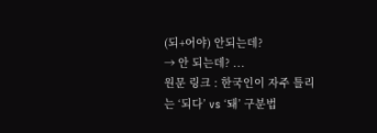(되+어야) 안되는데?
→ 안 되는데? ...
원문 링크 : 한국인이 자주 틀리는 ‘되다’ vs ‘돼’ 구분법